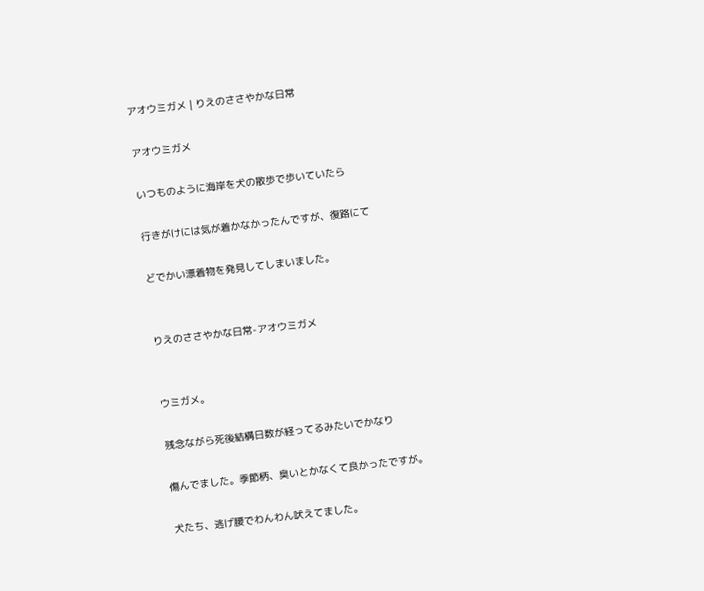アオウミガメ | りえのささやかな日常

アオウミガメ

いつものように海岸を犬の散歩で歩いていたら

行きがけには気が着かなかったんですが、復路にて

どでかい漂着物を発見してしまいました。


りえのささやかな日常-アオウミガメ


ウミガメ。

残念ながら死後結構日数が経ってるみたいでかなり

傷んでました。季節柄、臭いとかなくて良かったですが。

犬たち、逃げ腰でわんわん吠えてました。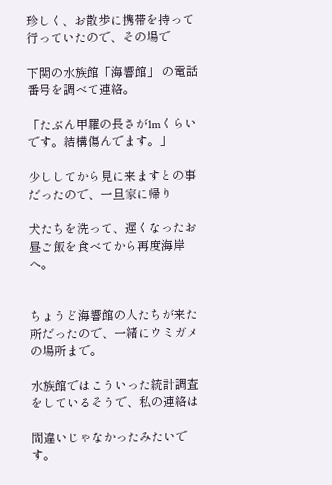珍しく、お散歩に携帯を持って行っていたので、その場で

下関の水族館「海響館」 の電話番号を調べて連絡。

「たぶん甲羅の長さが1mくらいです。結構傷んでます。」

少ししてから見に来ますとの事だったので、一旦家に帰り

犬たちを洗って、遅くなったお昼ご飯を食べてから再度海岸へ。


ちょうど海響館の人たちが来た所だったので、一緒にウミガメの場所まで。

水族館ではこういった統計調査をしているそうで、私の連絡は

間違いじゃなかったみたいです。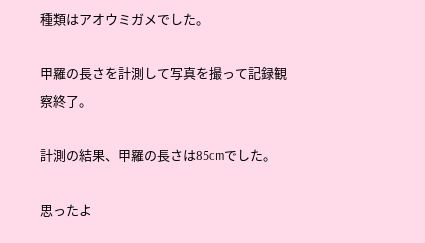種類はアオウミガメでした。

甲羅の長さを計測して写真を撮って記録観察終了。

計測の結果、甲羅の長さは85cmでした。

思ったよ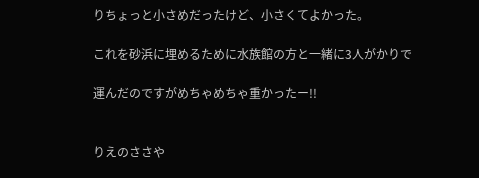りちょっと小さめだったけど、小さくてよかった。

これを砂浜に埋めるために水族館の方と一緒に3人がかりで

運んだのですがめちゃめちゃ重かったー!!


りえのささや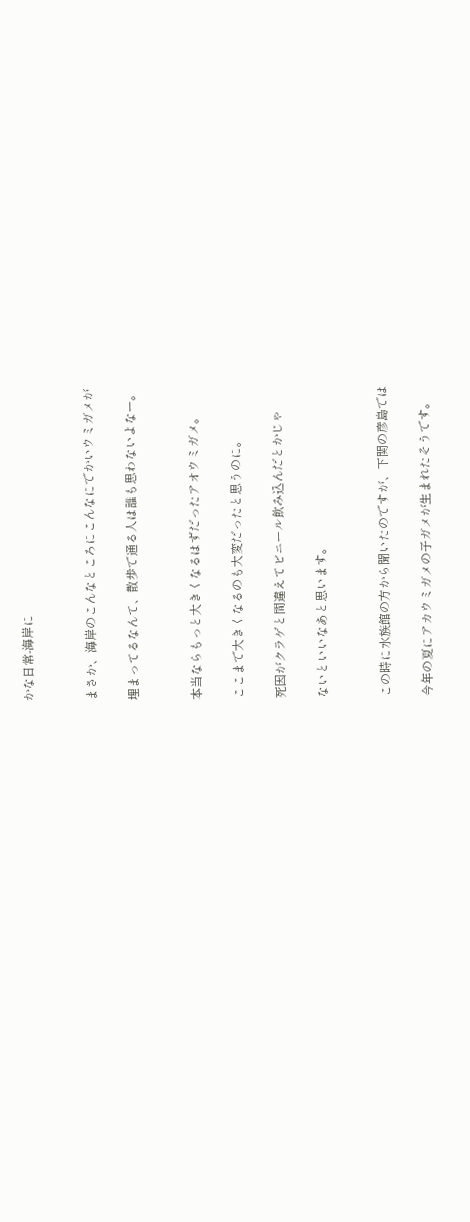かな日常-海岸に


まさか、海岸のこんなところにこんなにでかいウミガメが

埋まってるなんて、散歩で通る人は誰も思わないよなー。


本当ならもっと大きくなるはずだったアオウミガメ。

ここまで大きくなるのも大変だったと思うのに。

死因がクラゲと間違えてビニール飲み込んだとかじゃ

ないといいなあと思います。


この時に水族館の方から聞いたのですが、下関の彦島では

今年の夏にアカウミガメの子ガメが生まれたそうです。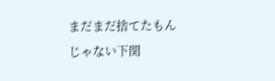まだまだ捨てたもんじゃない下関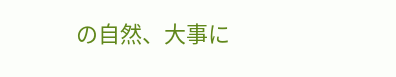の自然、大事に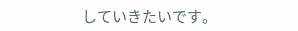していきたいです。